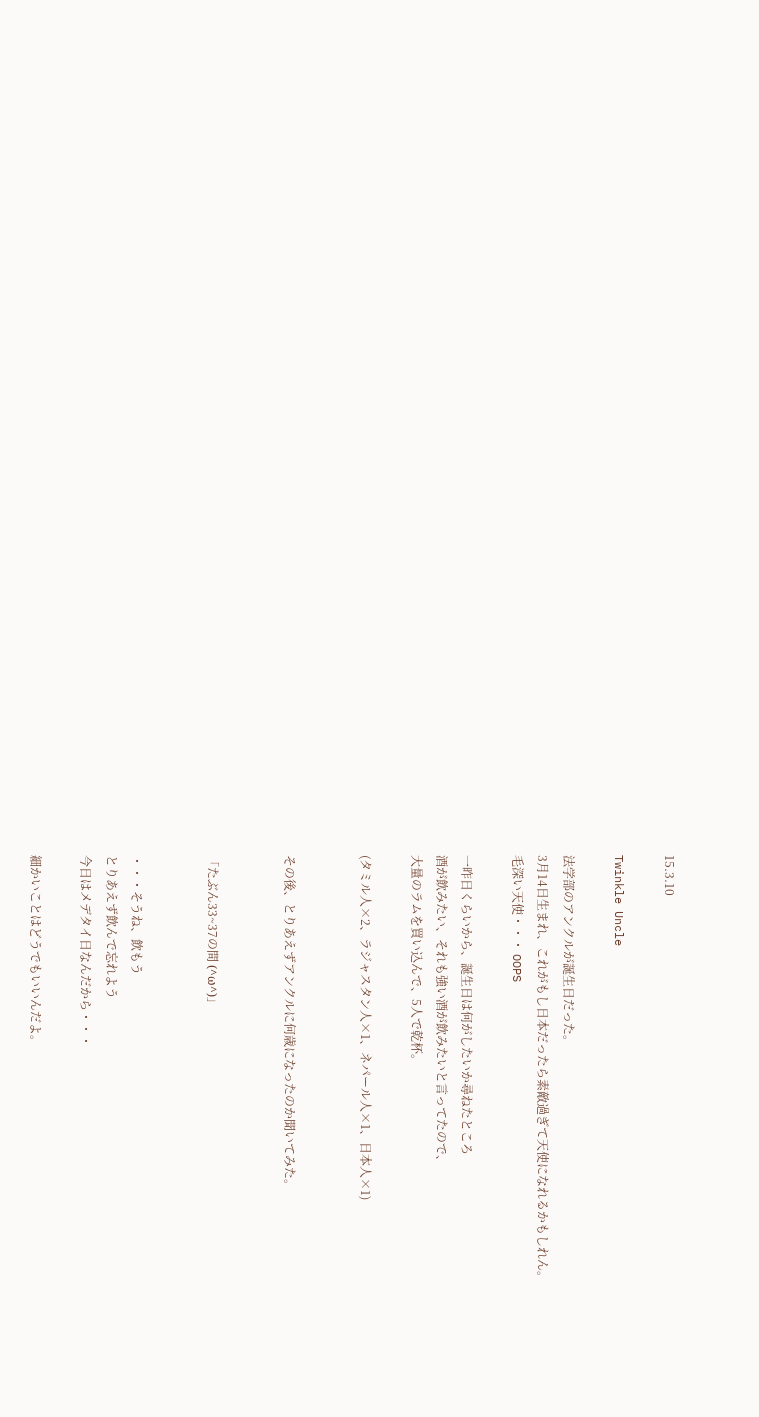15.3.10

Twinkle Uncle

法学部のアンクルが誕生日だった。
3月14日生まれ、これがもし日本だったら素敵過ぎて天使になれるかもしれん。
毛深い天使・・・ OOPS

一昨日くらいから、誕生日は何がしたいか尋ねたところ
酒が飲みたい、それも強い酒が飲みたいと言ってたので、
大量のラムを買い込んで、5人で乾杯。

(タミル人×2、ラジャスタン人×1、ネパール人×1、日本人×1)


その後、とりあえずアンクルに何歳になったのか聞いてみた。


「たぶん33~37の間 (^ω^)」


・・・そうね、飲もう
とりあえず飲んで忘れよう
今日はメデタイ日なんだから・・・

細かいことはどうでもいいんだよ。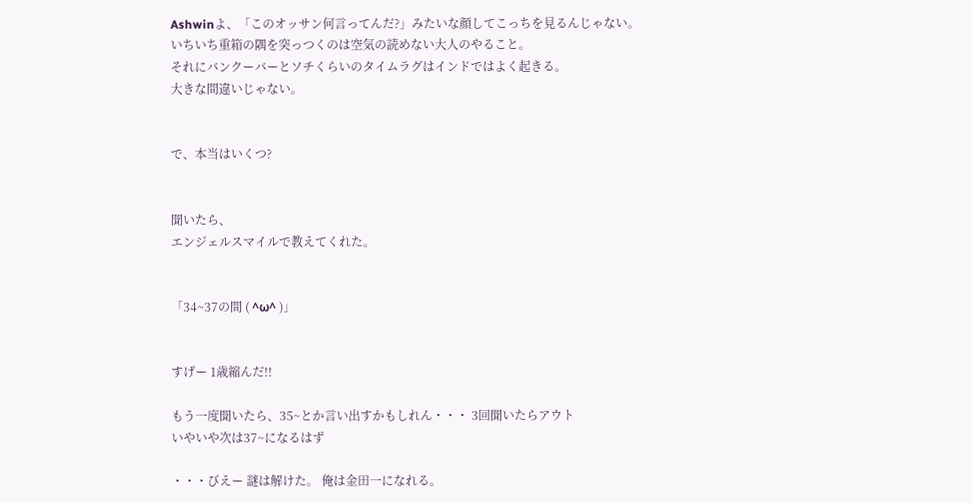Ashwinよ、「このオッサン何言ってんだ?」みたいな顔してこっちを見るんじゃない。
いちいち重箱の隅を突っつくのは空気の読めない大人のやること。
それにバンクーバーとソチくらいのタイムラグはインドではよく起きる。
大きな間違いじゃない。


で、本当はいくつ?


聞いたら、
エンジェルスマイルで教えてくれた。


「34~37の間 ( ^ω^ )」


すげー 1歳縮んだ!!

もう一度聞いたら、35~とか言い出すかもしれん・・・ 3回聞いたらアウト
いやいや次は37~になるはず

・・・びえー 謎は解けた。 俺は金田一になれる。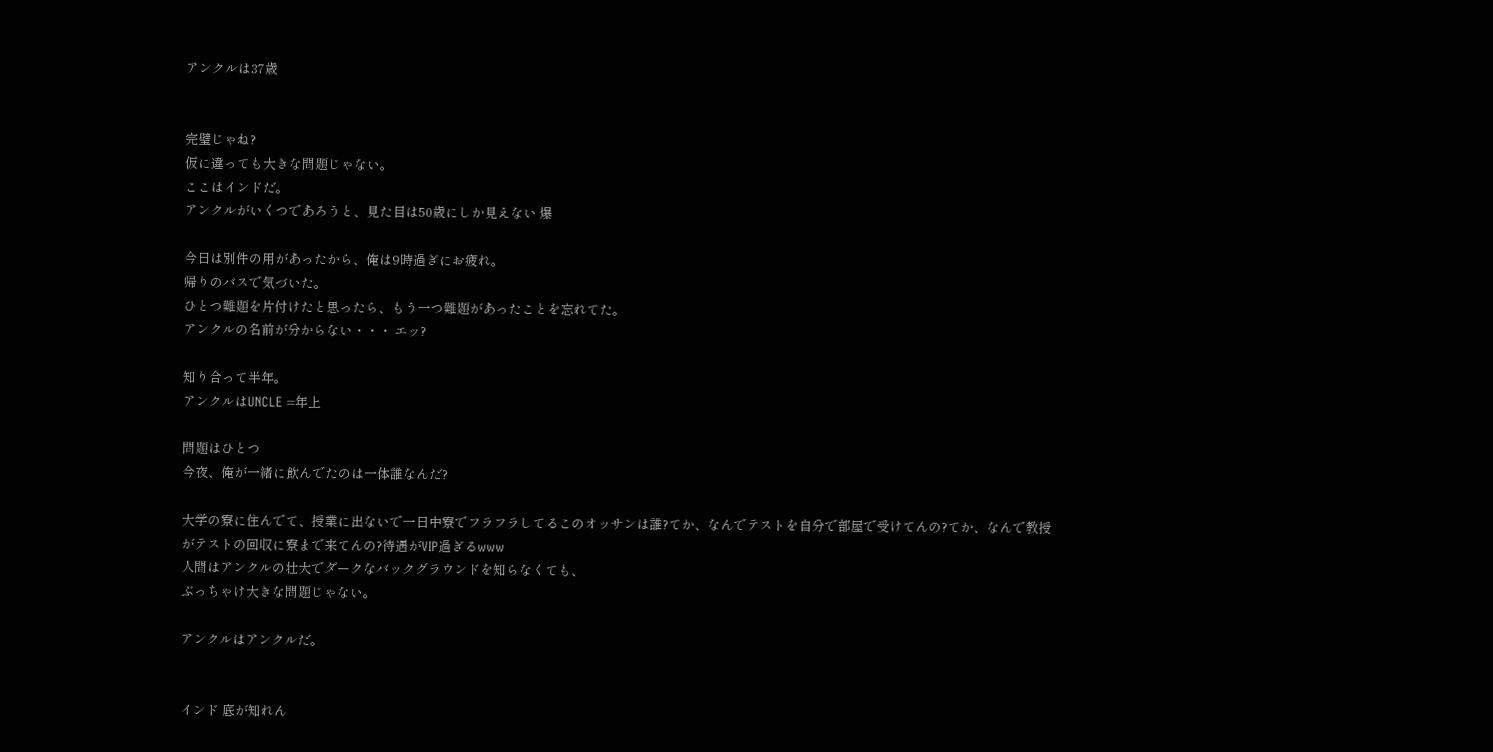アンクルは37歳


完璧じゃね?
仮に違っても大きな問題じゃない。
ここはインドだ。
アンクルがいくつであろうと、見た目は50歳にしか見えない 爆

今日は別件の用があったから、俺は9時過ぎにお疲れ。
帰りのバスで気づいた。
ひとつ難題を片付けたと思ったら、もう一つ難題があったことを忘れてた。
アンクルの名前が分からない・・・ エッ?

知り合って半年。
アンクルはUNCLE =年上

問題はひとつ
今夜、俺が一緒に飲んでたのは一体誰なんだ?

大学の寮に住んでて、授業に出ないで一日中寮でフラフラしてるこのオッサンは誰?てか、なんでテストを自分で部屋で受けてんの?てか、なんで教授がテストの回収に寮まで来てんの?待遇がVIP過ぎるwww
人間はアンクルの壮大でダークなバックグラウンドを知らなくても、
ぶっちゃけ大きな問題じゃない。

アンクルはアンクルだ。


インド 底が知れん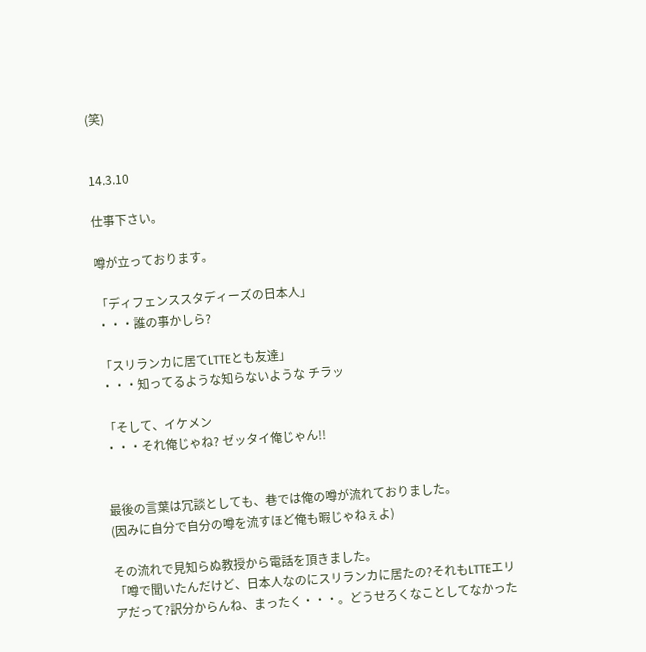(笑)


14.3.10

仕事下さい。

噂が立っております。

「ディフェンススタディーズの日本人」
・・・誰の事かしら?

「スリランカに居てLTTEとも友達」
・・・知ってるような知らないような チラッ

「そして、イケメン
・・・それ俺じゃね? ゼッタイ俺じゃん!!


最後の言葉は冗談としても、巷では俺の噂が流れておりました。
(因みに自分で自分の噂を流すほど俺も暇じゃねぇよ)

その流れで見知らぬ教授から電話を頂きました。
「噂で聞いたんだけど、日本人なのにスリランカに居たの?それもLTTEエリアだって?訳分からんね、まったく・・・。どうせろくなことしてなかった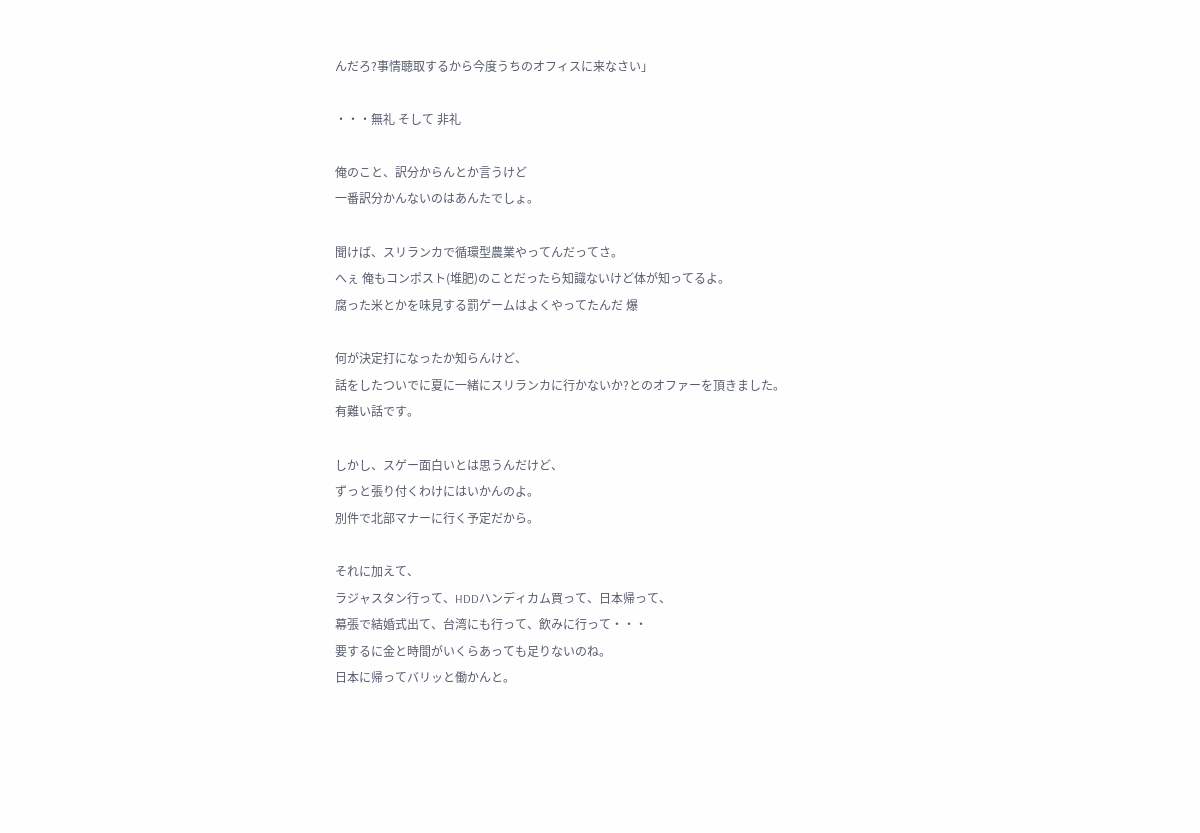んだろ?事情聴取するから今度うちのオフィスに来なさい」

・・・無礼 そして 非礼

俺のこと、訳分からんとか言うけど
一番訳分かんないのはあんたでしょ。

聞けば、スリランカで循環型農業やってんだってさ。
へぇ 俺もコンポスト(堆肥)のことだったら知識ないけど体が知ってるよ。
腐った米とかを味見する罰ゲームはよくやってたんだ 爆

何が決定打になったか知らんけど、
話をしたついでに夏に一緒にスリランカに行かないか?とのオファーを頂きました。
有難い話です。

しかし、スゲー面白いとは思うんだけど、
ずっと張り付くわけにはいかんのよ。
別件で北部マナーに行く予定だから。

それに加えて、
ラジャスタン行って、HDDハンディカム買って、日本帰って、
幕張で結婚式出て、台湾にも行って、飲みに行って・・・
要するに金と時間がいくらあっても足りないのね。
日本に帰ってバリッと働かんと。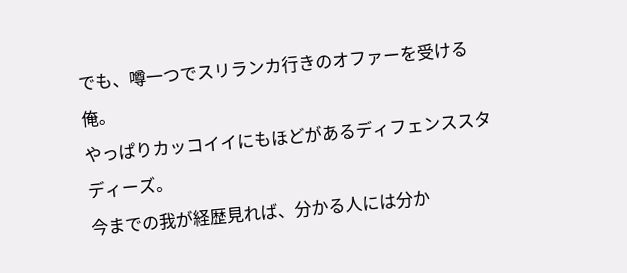でも、噂一つでスリランカ行きのオファーを受ける俺。
やっぱりカッコイイにもほどがあるディフェンススタディーズ。
今までの我が経歴見れば、分かる人には分か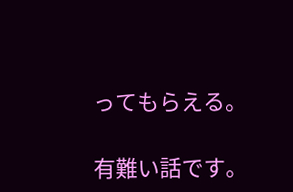ってもらえる。

有難い話です。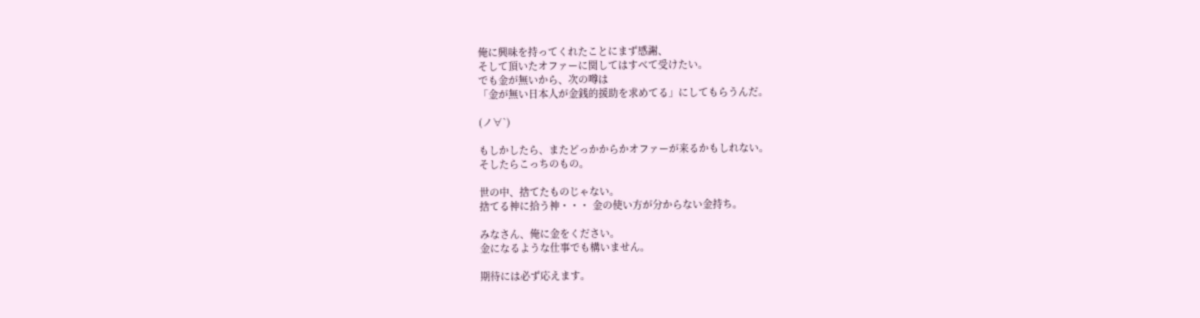俺に興味を持ってくれたことにまず感謝、
そして頂いたオファーに関してはすべて受けたい。
でも金が無いから、次の噂は
「金が無い日本人が金銭的援助を求めてる」にしてもらうんだ。

(ノ∀`)

もしかしたら、またどっかからかオファーが来るかもしれない。
そしたらこっちのもの。

世の中、捨てたものじゃない。
捨てる神に拾う神・・・ 金の使い方が分からない金持ち。

みなさん、俺に金をください。
金になるような仕事でも構いません。

期待には必ず応えます。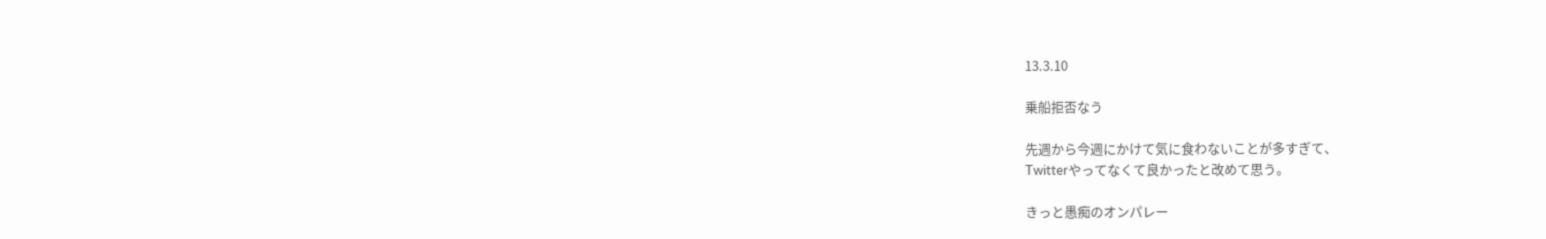13.3.10

乗船拒否なう

先週から今週にかけて気に食わないことが多すぎて、
Twitterやってなくて良かったと改めて思う。

きっと愚痴のオンパレー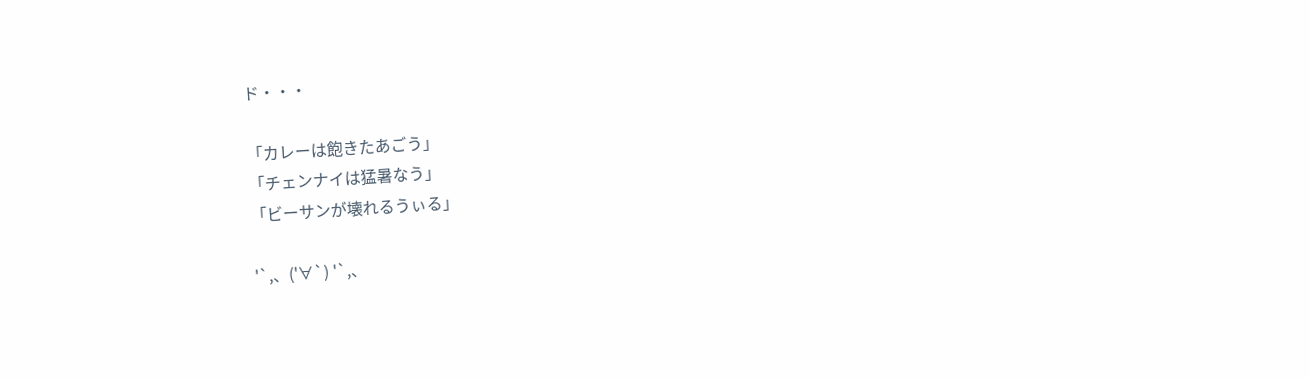ド・・・

「カレーは飽きたあごう」
「チェンナイは猛暑なう」
「ビーサンが壊れるうぃる」

'`,、('∀`) '`,、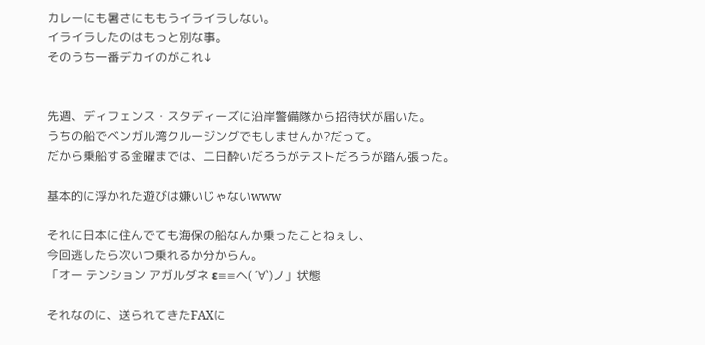カレーにも暑さにももうイライラしない。
イライラしたのはもっと別な事。
そのうち一番デカイのがこれ↓


先週、ディフェンス・スタディーズに沿岸警備隊から招待状が届いた。
うちの船でベンガル湾クルージングでもしませんか?だって。
だから乗船する金曜までは、二日酔いだろうがテストだろうが踏ん張った。

基本的に浮かれた遊びは嫌いじゃないwww

それに日本に住んでても海保の船なんか乗ったことねぇし、
今回逃したら次いつ乗れるか分からん。
「オー テンション アガルダネ ε≡≡ヘ( ´∀`)ノ」状態

それなのに、送られてきたFAXに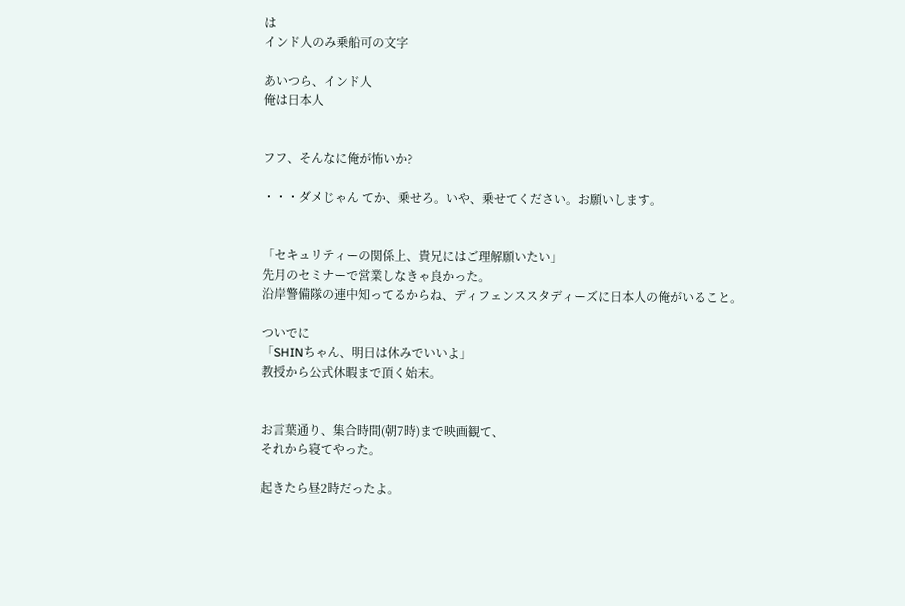は
インド人のみ乗船可の文字

あいつら、インド人
俺は日本人


フフ、そんなに俺が怖いか?

・・・ダメじゃん てか、乗せろ。いや、乗せてください。お願いします。


「セキュリティーの関係上、貴兄にはご理解願いたい」
先月のセミナーで営業しなきゃ良かった。
沿岸警備隊の連中知ってるからね、ディフェンススタディーズに日本人の俺がいること。

ついでに
「SHINちゃん、明日は休みでいいよ」
教授から公式休暇まで頂く始末。


お言葉通り、集合時間(朝7時)まで映画観て、
それから寝てやった。

起きたら昼2時だったよ。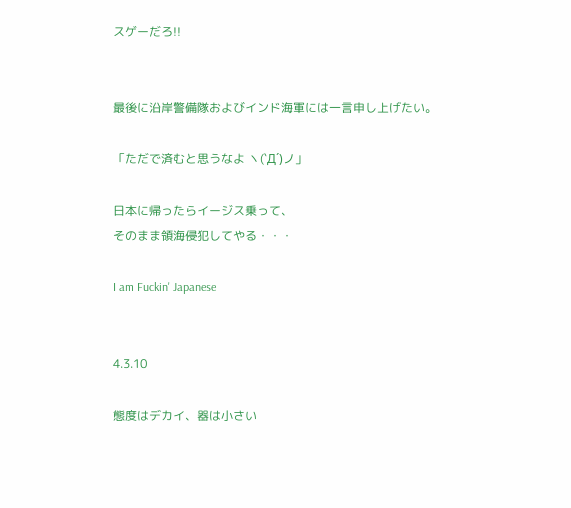スゲーだろ!!


最後に沿岸警備隊およびインド海軍には一言申し上げたい。

「ただで済むと思うなよ ヽ(`Д´)ノ」

日本に帰ったらイージス乗って、
そのまま領海侵犯してやる・・・

I am Fuckin' Japanese


4.3.10

態度はデカイ、器は小さい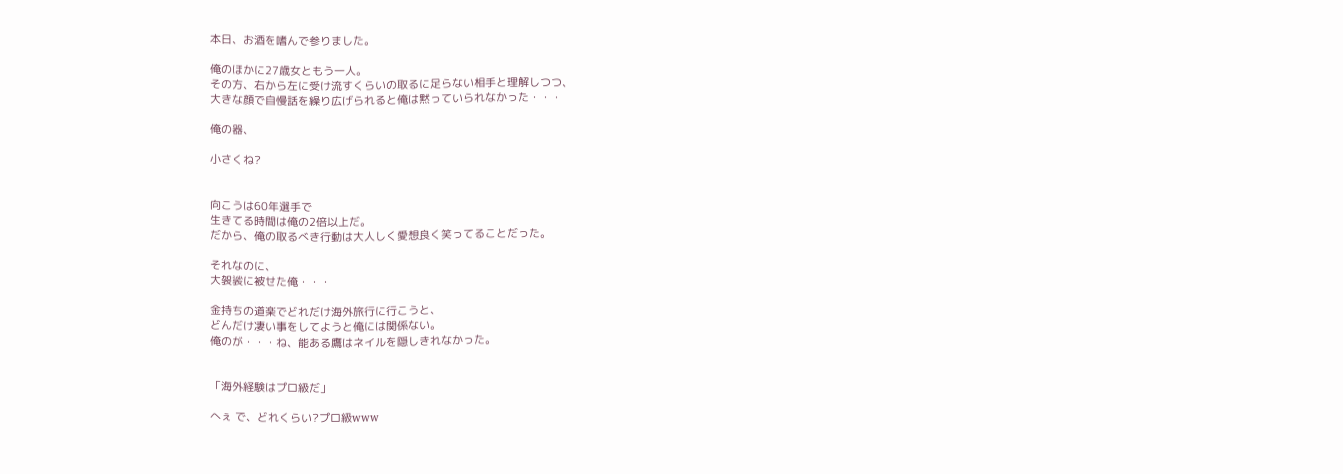本日、お酒を嗜んで参りました。

俺のほかに27歳女ともう一人。
その方、右から左に受け流すくらいの取るに足らない相手と理解しつつ、
大きな顔で自慢話を繰り広げられると俺は黙っていられなかった・・・

俺の器、

小さくね?


向こうは60年選手で
生きてる時間は俺の2倍以上だ。
だから、俺の取るべき行動は大人しく愛想良く笑ってることだった。

それなのに、
大袈裟に被せた俺・・・

金持ちの道楽でどれだけ海外旅行に行こうと、
どんだけ凄い事をしてようと俺には関係ない。
俺のが・・・ね、能ある鷹はネイルを隠しきれなかった。


「海外経験はプロ級だ」

へぇ で、どれくらい?プロ級www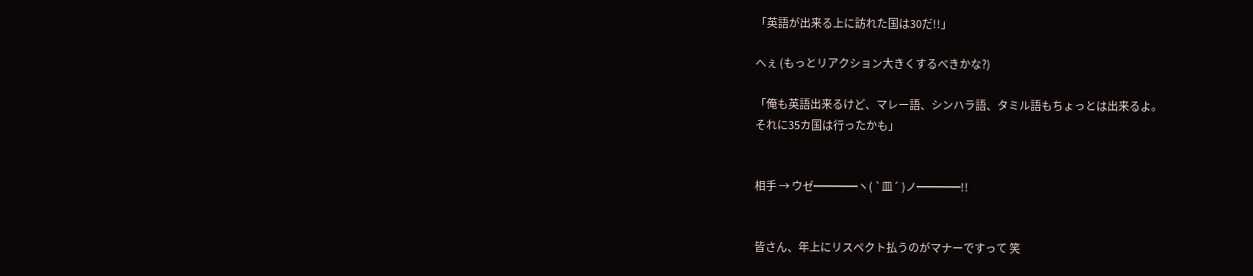「英語が出来る上に訪れた国は30だ!!」

へぇ (もっとリアクション大きくするべきかな?)

「俺も英語出来るけど、マレー語、シンハラ語、タミル語もちょっとは出来るよ。
それに35カ国は行ったかも」


相手 → ウゼ━━━━ヽ( `皿´ )ノ━━━━!!


皆さん、年上にリスペクト払うのがマナーですって 笑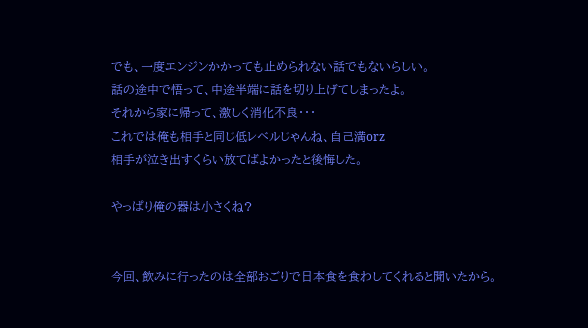でも、一度エンジンかかっても止められない話でもないらしい。
話の途中で悟って、中途半端に話を切り上げてしまったよ。
それから家に帰って、激しく消化不良・・・
これでは俺も相手と同じ低レベルじゃんね、自己満orz
相手が泣き出すくらい放てばよかったと後悔した。

やっぱり俺の器は小さくね?


今回、飲みに行ったのは全部おごりで日本食を食わしてくれると聞いたから。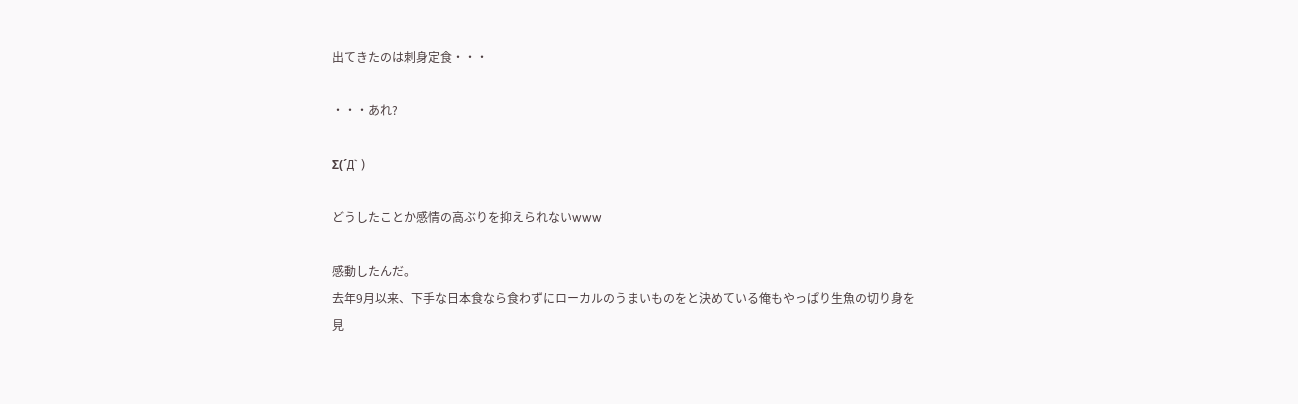出てきたのは刺身定食・・・

・・・あれ?

Σ(´Д` )

どうしたことか感情の高ぶりを抑えられないwww

感動したんだ。
去年9月以来、下手な日本食なら食わずにローカルのうまいものをと決めている俺もやっぱり生魚の切り身を見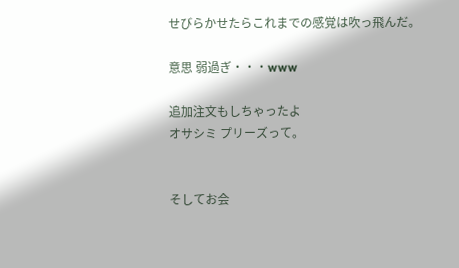せびらかせたらこれまでの感覚は吹っ飛んだ。

意思 弱過ぎ・・・www

追加注文もしちゃったよ
オサシミ プリーズって。


そしてお会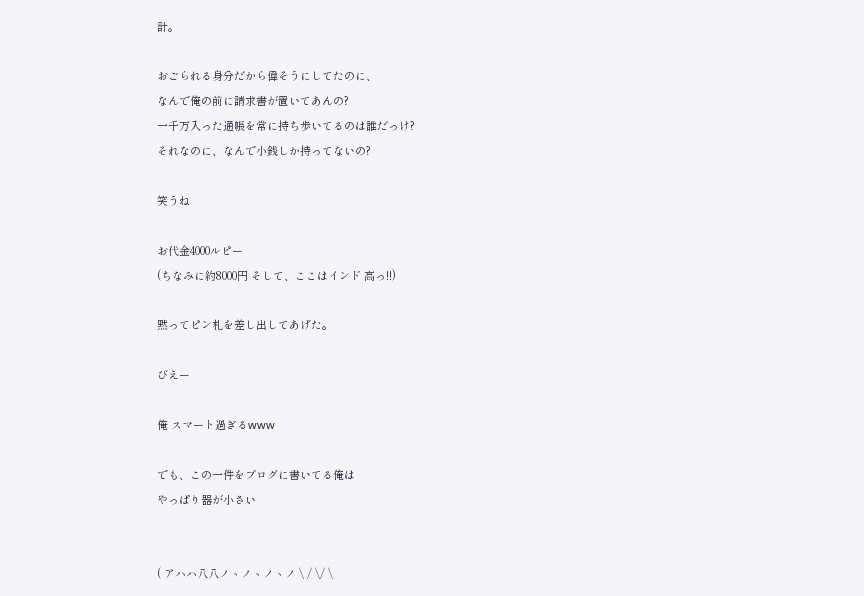計。

おごられる身分だから偉そうにしてたのに、
なんで俺の前に請求書が置いてあんの?
一千万入った通帳を常に持ち歩いてるのは誰だっけ?
それなのに、なんで小銭しか持ってないの?

笑うね

お代金4000ルピー
(ちなみに約8000円 そして、ここはインド 高っ!!)

黙ってピン札を差し出してあげた。

びえー

俺 スマート過ぎるwww

でも、この一件をブログに書いてる俺は
やっぱり器が小さい


( アハハ八八ノヽノヽノヽノ \ / \/ \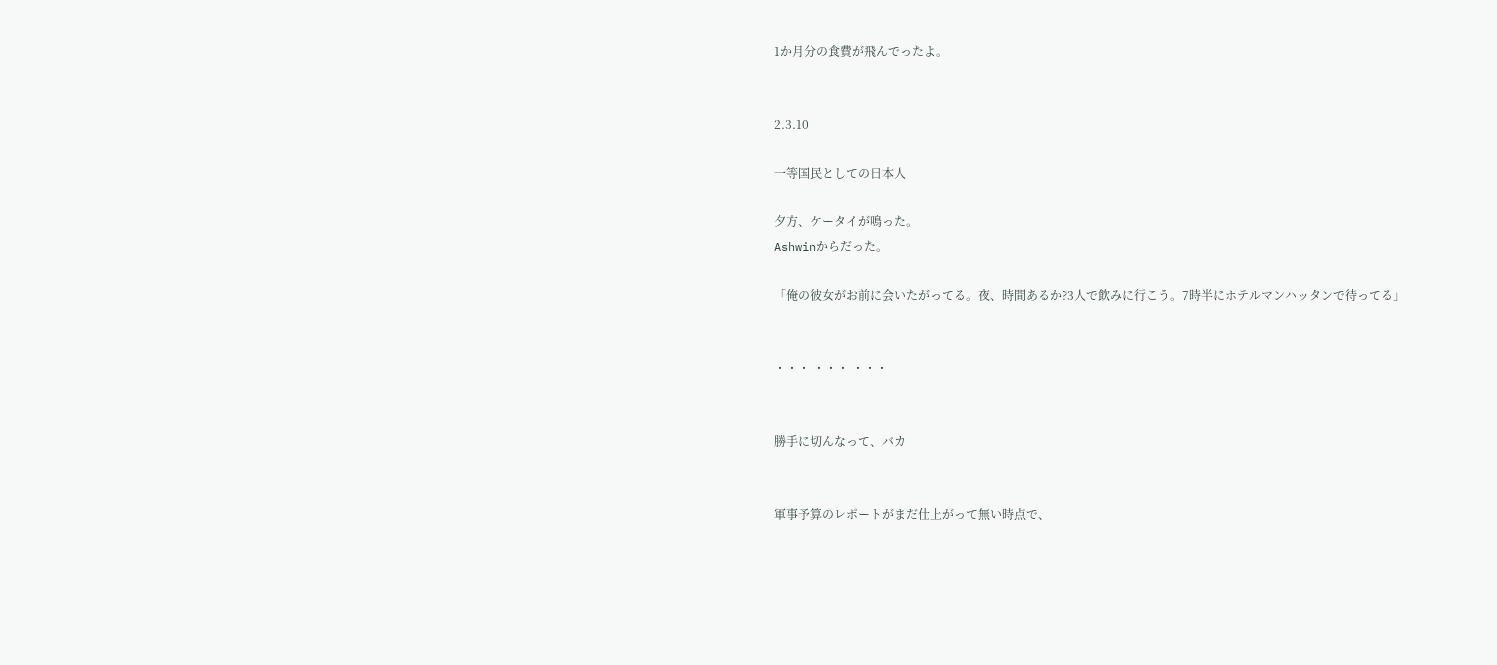1か月分の食費が飛んでったよ。


2.3.10

一等国民としての日本人

夕方、ケータイが鳴った。
Ashwinからだった。

「俺の彼女がお前に会いたがってる。夜、時間あるか?3人で飲みに行こう。7時半にホテルマンハッタンで待ってる」


・・・ ・・・ ・・・


勝手に切んなって、バカ


軍事予算のレポートがまだ仕上がって無い時点で、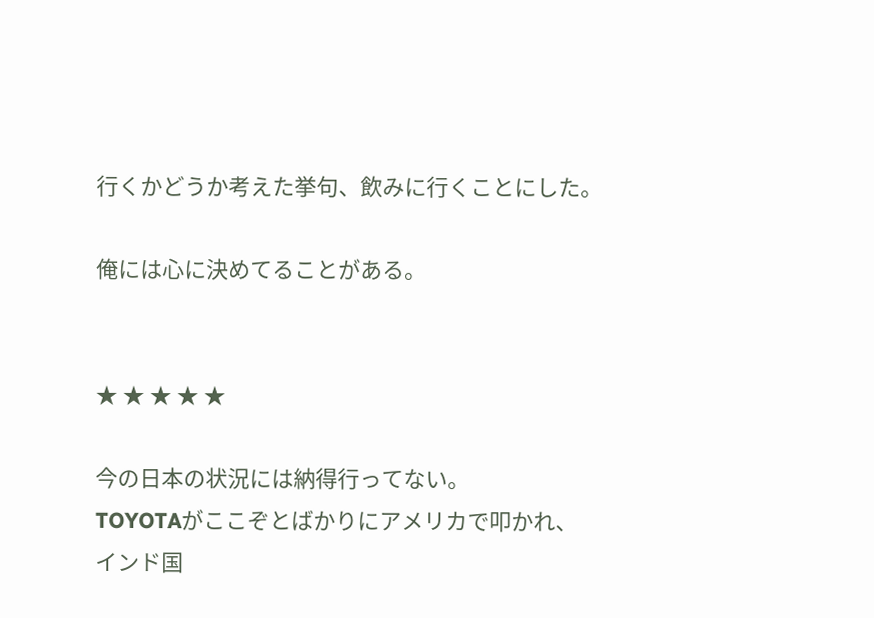行くかどうか考えた挙句、飲みに行くことにした。

俺には心に決めてることがある。


★ ★ ★ ★ ★

今の日本の状況には納得行ってない。
TOYOTAがここぞとばかりにアメリカで叩かれ、
インド国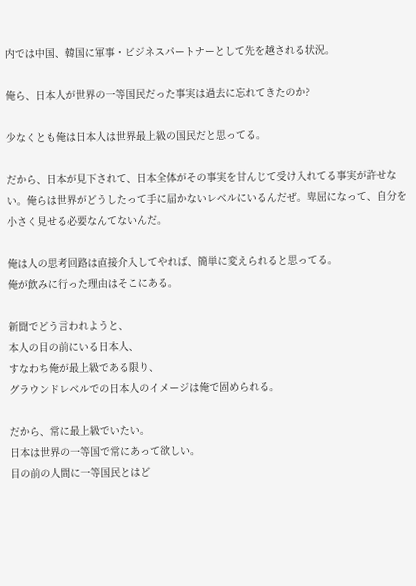内では中国、韓国に軍事・ビジネスパートナーとして先を越される状況。

俺ら、日本人が世界の一等国民だった事実は過去に忘れてきたのか?

少なくとも俺は日本人は世界最上級の国民だと思ってる。

だから、日本が見下されて、日本全体がその事実を甘んじて受け入れてる事実が許せない。俺らは世界がどうしたって手に届かないレベルにいるんだぜ。卑屈になって、自分を小さく見せる必要なんてないんだ。

俺は人の思考回路は直接介入してやれば、簡単に変えられると思ってる。
俺が飲みに行った理由はそこにある。

新聞でどう言われようと、
本人の目の前にいる日本人、
すなわち俺が最上級である限り、
グラウンドレベルでの日本人のイメージは俺で固められる。

だから、常に最上級でいたい。
日本は世界の一等国で常にあって欲しい。
目の前の人間に一等国民とはど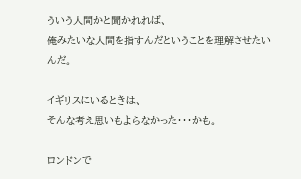ういう人間かと聞かれれば、
俺みたいな人間を指すんだということを理解させたいんだ。

イギリスにいるときは、
そんな考え思いもよらなかった・・・かも。

ロンドンで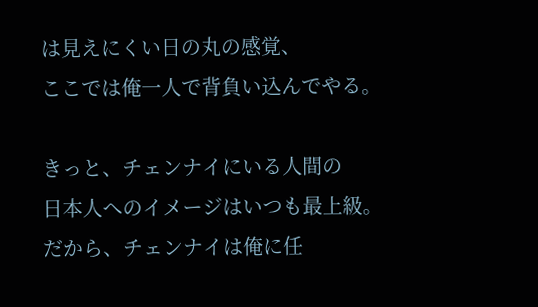は見えにくい日の丸の感覚、
ここでは俺一人で背負い込んでやる。

きっと、チェンナイにいる人間の
日本人へのイメージはいつも最上級。
だから、チェンナイは俺に任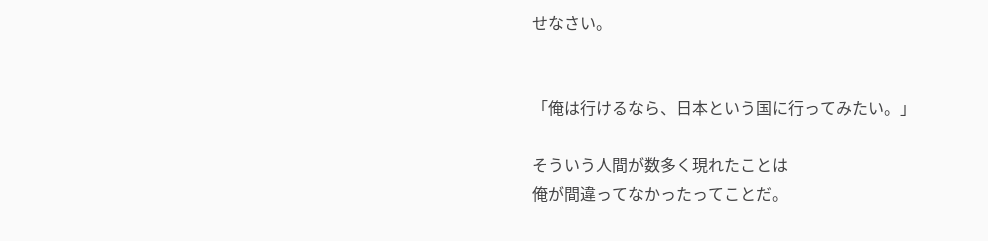せなさい。


「俺は行けるなら、日本という国に行ってみたい。」

そういう人間が数多く現れたことは
俺が間違ってなかったってことだ。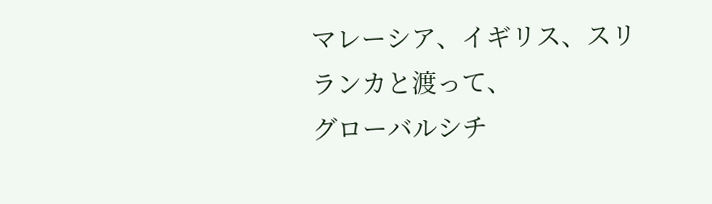マレーシア、イギリス、スリランカと渡って、
グローバルシチ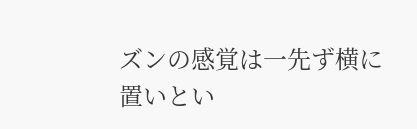ズンの感覚は一先ず横に置いとい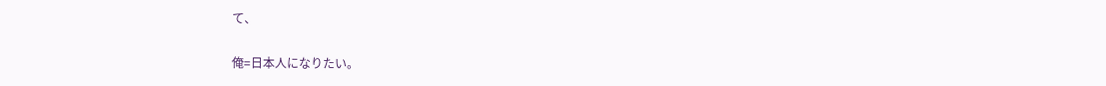て、

俺=日本人になりたい。